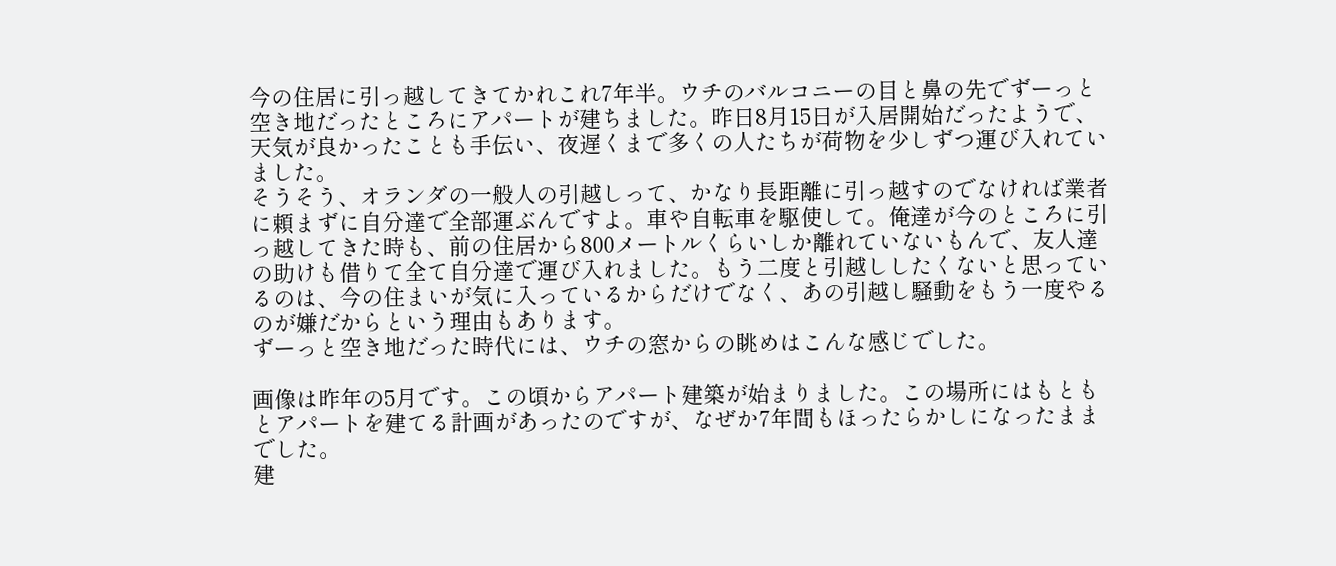今の住居に引っ越してきてかれこれ7年半。ウチのバルコニーの目と鼻の先でずーっと空き地だったところにアパートが建ちました。昨日8月15日が入居開始だったようで、天気が良かったことも手伝い、夜遅くまで多くの人たちが荷物を少しずつ運び入れていました。
そうそう、オランダの一般人の引越しって、かなり長距離に引っ越すのでなければ業者に頼まずに自分達で全部運ぶんですよ。車や自転車を駆使して。俺達が今のところに引っ越してきた時も、前の住居から800メートルくらいしか離れていないもんで、友人達の助けも借りて全て自分達で運び入れました。もう二度と引越ししたくないと思っているのは、今の住まいが気に入っているからだけでなく、あの引越し騒動をもう一度やるのが嫌だからという理由もあります。
ずーっと空き地だった時代には、ウチの窓からの眺めはこんな感じでした。

画像は昨年の5月です。この頃からアパート建築が始まりました。この場所にはもともとアパートを建てる計画があったのですが、なぜか7年間もほったらかしになったままでした。
建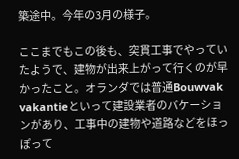築途中。今年の3月の様子。

ここまでもこの後も、突貫工事でやっていたようで、建物が出来上がって行くのが早かったこと。オランダでは普通Bouwvak vakantieといって建設業者のバケーションがあり、工事中の建物や道路などをほっぽって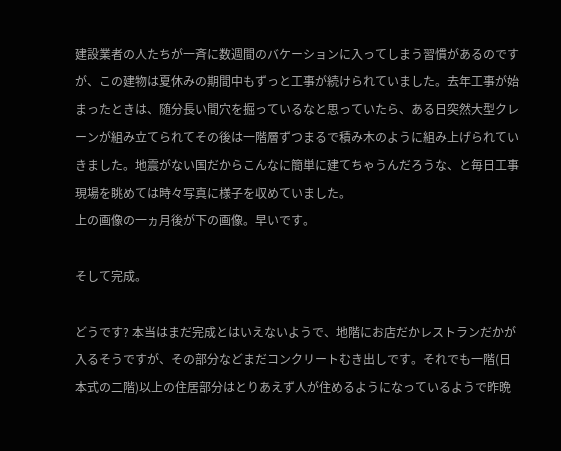建設業者の人たちが一斉に数週間のバケーションに入ってしまう習慣があるのですが、この建物は夏休みの期間中もずっと工事が続けられていました。去年工事が始まったときは、随分長い間穴を掘っているなと思っていたら、ある日突然大型クレーンが組み立てられてその後は一階層ずつまるで積み木のように組み上げられていきました。地震がない国だからこんなに簡単に建てちゃうんだろうな、と毎日工事現場を眺めては時々写真に様子を収めていました。
上の画像の一ヵ月後が下の画像。早いです。

そして完成。

どうです? 本当はまだ完成とはいえないようで、地階にお店だかレストランだかが入るそうですが、その部分などまだコンクリートむき出しです。それでも一階(日本式の二階)以上の住居部分はとりあえず人が住めるようになっているようで昨晩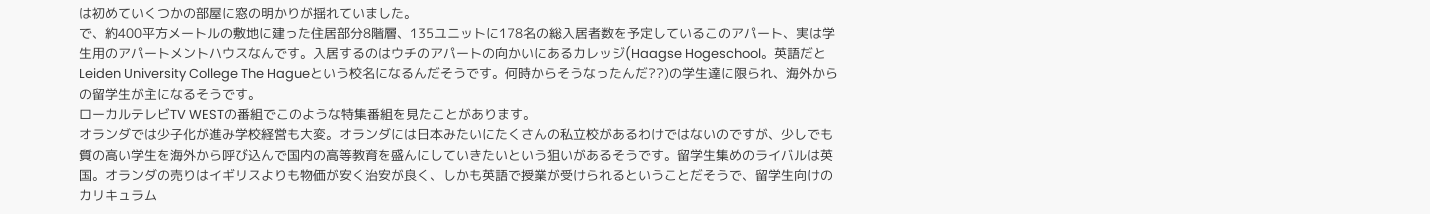は初めていくつかの部屋に窓の明かりが揺れていました。
で、約400平方メートルの敷地に建った住居部分8階層、135ユニットに178名の総入居者数を予定しているこのアパート、実は学生用のアパートメントハウスなんです。入居するのはウチのアパートの向かいにあるカレッジ(Haagse Hogeschool。英語だとLeiden University College The Hagueという校名になるんだそうです。何時からそうなったんだ??)の学生達に限られ、海外からの留学生が主になるそうです。
ローカルテレビTV WESTの番組でこのような特集番組を見たことがあります。
オランダでは少子化が進み学校経営も大変。オランダには日本みたいにたくさんの私立校があるわけではないのですが、少しでも質の高い学生を海外から呼び込んで国内の高等教育を盛んにしていきたいという狙いがあるそうです。留学生集めのライバルは英国。オランダの売りはイギリスよりも物価が安く治安が良く、しかも英語で授業が受けられるということだそうで、留学生向けのカリキュラム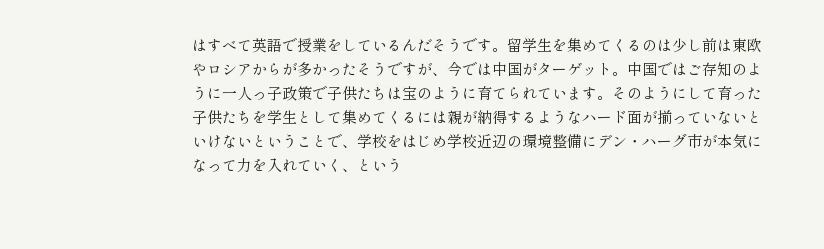はすべて英語で授業をしているんだそうです。留学生を集めてくるのは少し前は東欧やロシアからが多かったそうですが、今では中国がターゲット。中国ではご存知のように一人っ子政策で子供たちは宝のように育てられています。そのようにして育った子供たちを学生として集めてくるには親が納得するようなハード面が揃っていないといけないということで、学校をはじめ学校近辺の環境整備にデン・ハーグ市が本気になって力を入れていく、という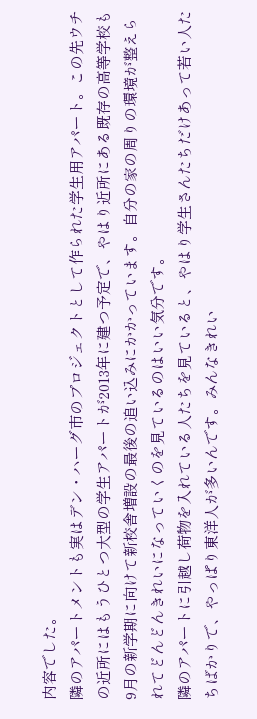内容でした。
隣のアパートメントも実はデン・ハーグ市のプロジェクトとして作られた学生用アパート。この先ウチの近所にはもうひとつ大型の学生アパートが2013年に建つ予定で、やはり近所にある既存の高等学校も9月の新学期に向けて新校舎増設の最後の追い込みにかかっています。自分の家の周りの環境が整えられてどんどんきれいになっていくのを見ているのはいい気分です。
隣のアパートに引越し荷物を入れている人たちを見ていると、やはり学生さんたちだけあって若い人たちばかりで、やっぱり東洋人が多いんです。みんなきれい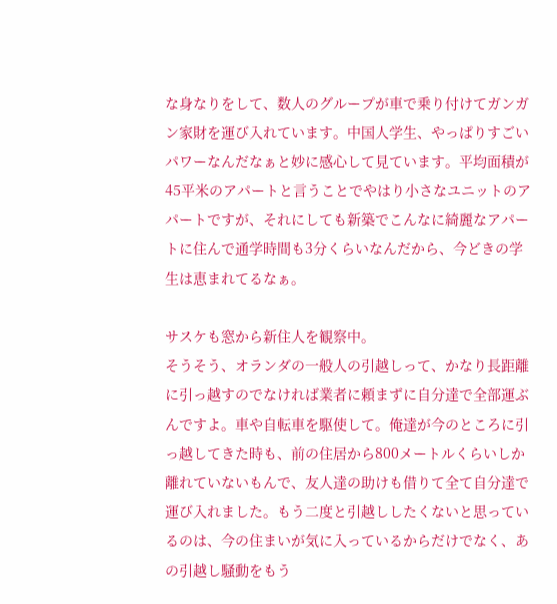な身なりをして、数人のグループが車で乗り付けてガンガン家財を運び入れています。中国人学生、やっぱりすごいパワーなんだなぁと妙に感心して見ています。平均面積が45平米のアパートと言うことでやはり小さなユニットのアパートですが、それにしても新築でこんなに綺麗なアパートに住んで通学時間も3分くらいなんだから、今どきの学生は恵まれてるなぁ。

サスケも窓から新住人を観察中。
そうそう、オランダの一般人の引越しって、かなり長距離に引っ越すのでなければ業者に頼まずに自分達で全部運ぶんですよ。車や自転車を駆使して。俺達が今のところに引っ越してきた時も、前の住居から800メートルくらいしか離れていないもんで、友人達の助けも借りて全て自分達で運び入れました。もう二度と引越ししたくないと思っているのは、今の住まいが気に入っているからだけでなく、あの引越し騒動をもう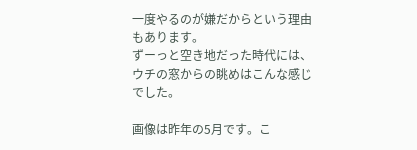一度やるのが嫌だからという理由もあります。
ずーっと空き地だった時代には、ウチの窓からの眺めはこんな感じでした。

画像は昨年の5月です。こ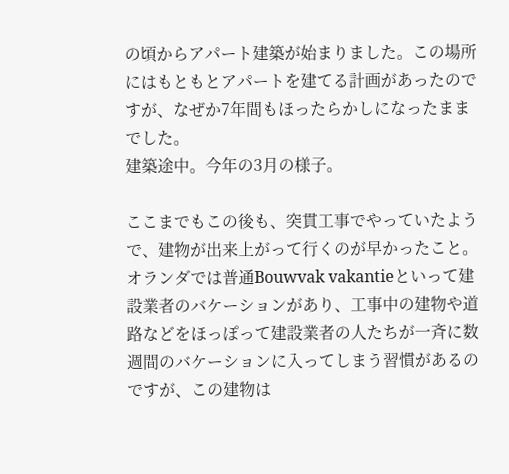の頃からアパート建築が始まりました。この場所にはもともとアパートを建てる計画があったのですが、なぜか7年間もほったらかしになったままでした。
建築途中。今年の3月の様子。

ここまでもこの後も、突貫工事でやっていたようで、建物が出来上がって行くのが早かったこと。オランダでは普通Bouwvak vakantieといって建設業者のバケーションがあり、工事中の建物や道路などをほっぽって建設業者の人たちが一斉に数週間のバケーションに入ってしまう習慣があるのですが、この建物は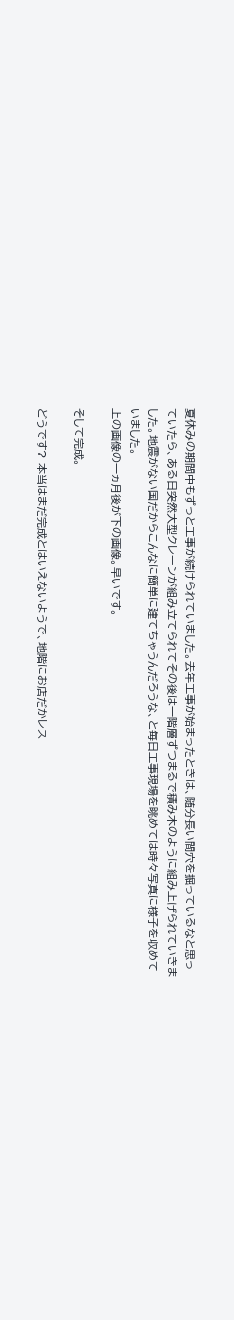夏休みの期間中もずっと工事が続けられていました。去年工事が始まったときは、随分長い間穴を掘っているなと思っていたら、ある日突然大型クレーンが組み立てられてその後は一階層ずつまるで積み木のように組み上げられていきました。地震がない国だからこんなに簡単に建てちゃうんだろうな、と毎日工事現場を眺めては時々写真に様子を収めていました。
上の画像の一ヵ月後が下の画像。早いです。

そして完成。

どうです? 本当はまだ完成とはいえないようで、地階にお店だかレス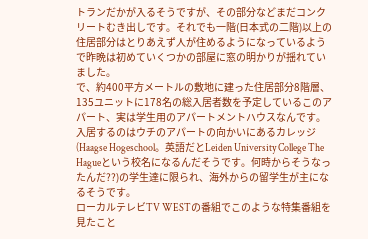トランだかが入るそうですが、その部分などまだコンクリートむき出しです。それでも一階(日本式の二階)以上の住居部分はとりあえず人が住めるようになっているようで昨晩は初めていくつかの部屋に窓の明かりが揺れていました。
で、約400平方メートルの敷地に建った住居部分8階層、135ユニットに178名の総入居者数を予定しているこのアパート、実は学生用のアパートメントハウスなんです。入居するのはウチのアパートの向かいにあるカレッジ(Haagse Hogeschool。英語だとLeiden University College The Hagueという校名になるんだそうです。何時からそうなったんだ??)の学生達に限られ、海外からの留学生が主になるそうです。
ローカルテレビTV WESTの番組でこのような特集番組を見たこと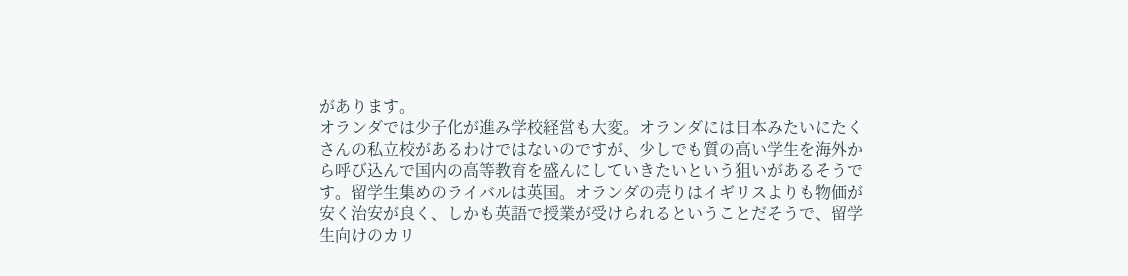があります。
オランダでは少子化が進み学校経営も大変。オランダには日本みたいにたくさんの私立校があるわけではないのですが、少しでも質の高い学生を海外から呼び込んで国内の高等教育を盛んにしていきたいという狙いがあるそうです。留学生集めのライバルは英国。オランダの売りはイギリスよりも物価が安く治安が良く、しかも英語で授業が受けられるということだそうで、留学生向けのカリ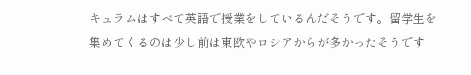キュラムはすべて英語で授業をしているんだそうです。留学生を集めてくるのは少し前は東欧やロシアからが多かったそうです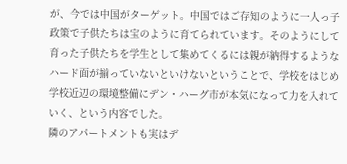が、今では中国がターゲット。中国ではご存知のように一人っ子政策で子供たちは宝のように育てられています。そのようにして育った子供たちを学生として集めてくるには親が納得するようなハード面が揃っていないといけないということで、学校をはじめ学校近辺の環境整備にデン・ハーグ市が本気になって力を入れていく、という内容でした。
隣のアパートメントも実はデ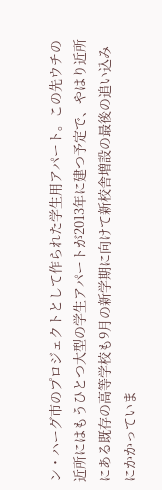ン・ハーグ市のプロジェクトとして作られた学生用アパート。この先ウチの近所にはもうひとつ大型の学生アパートが2013年に建つ予定で、やはり近所にある既存の高等学校も9月の新学期に向けて新校舎増設の最後の追い込みにかかっていま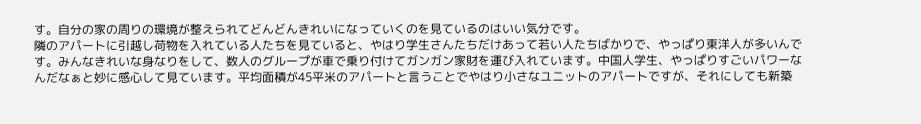す。自分の家の周りの環境が整えられてどんどんきれいになっていくのを見ているのはいい気分です。
隣のアパートに引越し荷物を入れている人たちを見ていると、やはり学生さんたちだけあって若い人たちばかりで、やっぱり東洋人が多いんです。みんなきれいな身なりをして、数人のグループが車で乗り付けてガンガン家財を運び入れています。中国人学生、やっぱりすごいパワーなんだなぁと妙に感心して見ています。平均面積が45平米のアパートと言うことでやはり小さなユニットのアパートですが、それにしても新築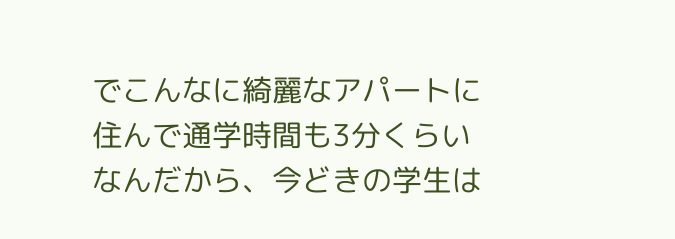でこんなに綺麗なアパートに住んで通学時間も3分くらいなんだから、今どきの学生は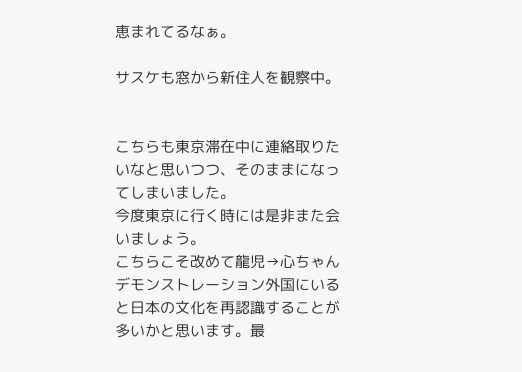恵まれてるなぁ。

サスケも窓から新住人を観察中。


こちらも東京滞在中に連絡取りたいなと思いつつ、そのままになってしまいました。
今度東京に行く時には是非また会いましょう。
こちらこそ改めて龍児→心ちゃんデモンストレーション外国にいると日本の文化を再認識することが多いかと思います。最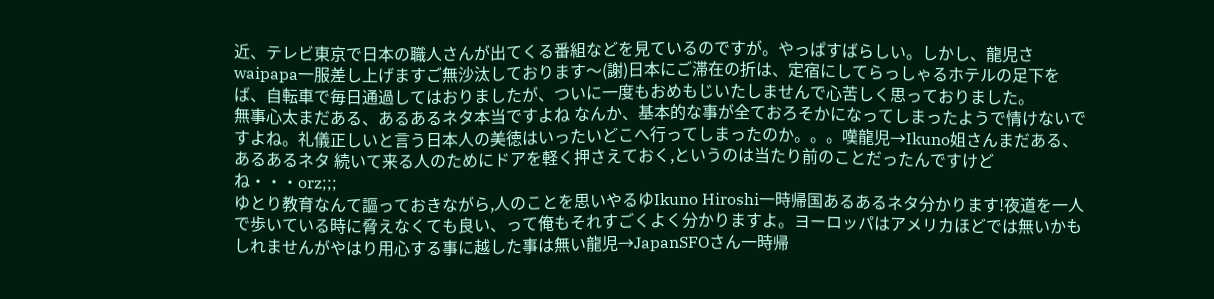近、テレビ東京で日本の職人さんが出てくる番組などを見ているのですが。やっぱすばらしい。しかし、龍児さwaipapa一服差し上げますご無沙汰しております〜(謝)日本にご滞在の折は、定宿にしてらっしゃるホテルの足下をば、自転車で毎日通過してはおりましたが、ついに一度もおめもじいたしませんで心苦しく思っておりました。
無事心太まだある、あるあるネタ本当ですよね なんか、基本的な事が全ておろそかになってしまったようで情けないですよね。礼儀正しいと言う日本人の美徳はいったいどこへ行ってしまったのか。。。嘆龍児→Ikuno姐さんまだある、あるあるネタ 続いて来る人のためにドアを軽く押さえておく,というのは当たり前のことだったんですけどね・・・orz;;;
ゆとり教育なんて謳っておきながら,人のことを思いやるゆIkuno Hiroshi一時帰国あるあるネタ分かります!夜道を一人で歩いている時に脅えなくても良い、って俺もそれすごくよく分かりますよ。ヨーロッパはアメリカほどでは無いかもしれませんがやはり用心する事に越した事は無い龍児→JapanSFOさん一時帰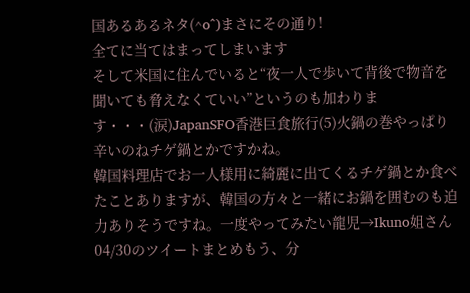国あるあるネタ(^o^)まさにその通り!
全てに当てはまってしまいます
そして米国に住んでいると“夜一人で歩いて背後で物音を聞いても脅えなくていい”というのも加わります・・・(涙)JapanSFO香港巨食旅行(5)火鍋の巻やっぱり辛いのねチゲ鍋とかですかね。
韓国料理店でお一人様用に綺麗に出てくるチゲ鍋とか食べたことありますが、韓国の方々と一緒にお鍋を囲むのも迫力ありそうですね。一度やってみたい龍児→Ikuno姐さん04/30のツイートまとめもう、分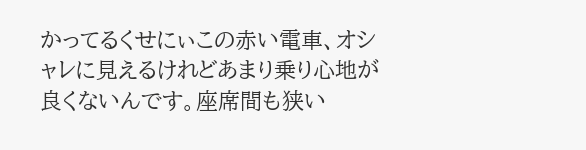かってるくせにぃこの赤い電車、オシャレに見えるけれどあまり乗り心地が良くないんです。座席間も狭い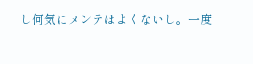し何気にメンテはよくないし。一度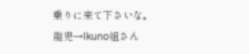乗りに来て下さいな。龍児→Ikuno姐さん